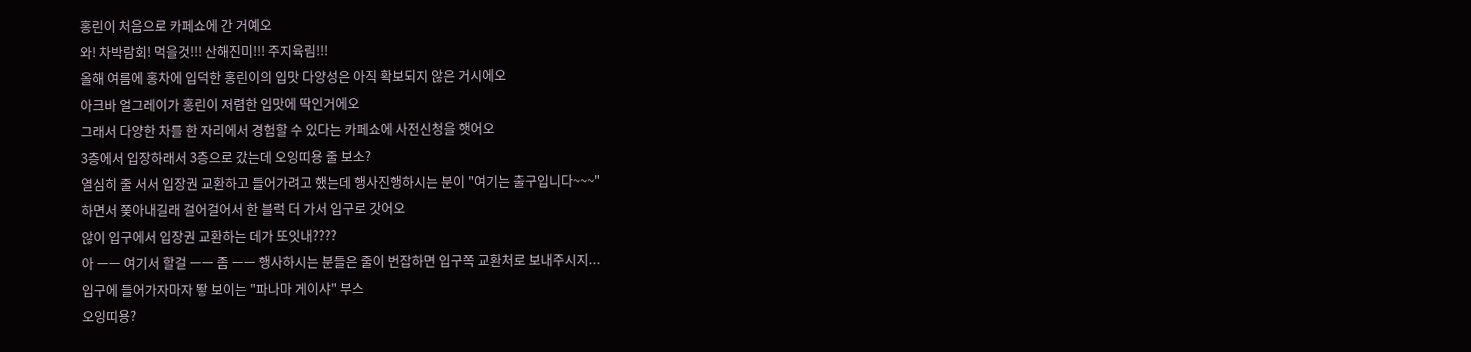홍린이 처음으로 카페쇼에 간 거예오
와! 차박람회! 먹을것!!! 산해진미!!! 주지육림!!!
올해 여름에 홍차에 입덕한 홍린이의 입맛 다양성은 아직 확보되지 않은 거시에오
아크바 얼그레이가 홍린이 저렴한 입맛에 딱인거에오
그래서 다양한 차를 한 자리에서 경험할 수 있다는 카페쇼에 사전신청을 햇어오
3층에서 입장하래서 3층으로 갔는데 오잉띠용 줄 보소?
열심히 줄 서서 입장권 교환하고 들어가려고 했는데 행사진행하시는 분이 "여기는 출구입니다~~~"
하면서 쫒아내길래 걸어걸어서 한 블럭 더 가서 입구로 갓어오
않이 입구에서 입장권 교환하는 데가 또잇내????
아 ㅡㅡ 여기서 할걸 ㅡㅡ 좀 ㅡㅡ 행사하시는 분들은 줄이 번잡하면 입구쪽 교환처로 보내주시지...
입구에 들어가자마자 뙇 보이는 "파나마 게이샤" 부스
오잉띠용?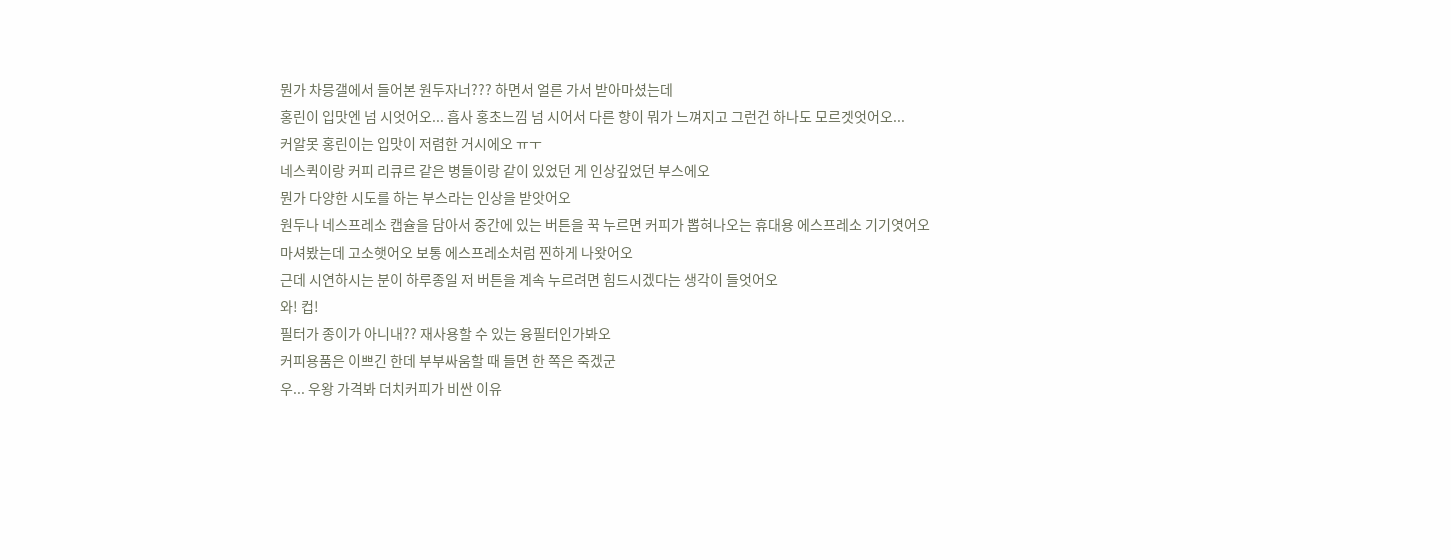뭔가 차믕갤에서 들어본 원두자너??? 하면서 얼른 가서 받아마셨는데
홍린이 입맛엔 넘 시엇어오... 흡사 홍초느낌 넘 시어서 다른 향이 뭐가 느껴지고 그런건 하나도 모르겟엇어오...
커알못 홍린이는 입맛이 저렴한 거시에오 ㅠㅜ
네스퀵이랑 커피 리큐르 같은 병들이랑 같이 있었던 게 인상깊었던 부스에오
뭔가 다양한 시도를 하는 부스라는 인상을 받앗어오
원두나 네스프레소 캡슐을 담아서 중간에 있는 버튼을 꾹 누르면 커피가 뽑혀나오는 휴대용 에스프레소 기기엿어오
마셔봤는데 고소햇어오 보통 에스프레소처럼 찐하게 나왓어오
근데 시연하시는 분이 하루종일 저 버튼을 계속 누르려면 힘드시겠다는 생각이 들엇어오
와! 컵!
필터가 종이가 아니내?? 재사용할 수 있는 융필터인가봐오
커피용품은 이쁘긴 한데 부부싸움할 때 들면 한 쪽은 죽겠군
우... 우왕 가격봐 더치커피가 비싼 이유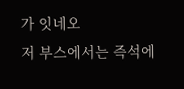가 잇네오
저 부스에서는 즉석에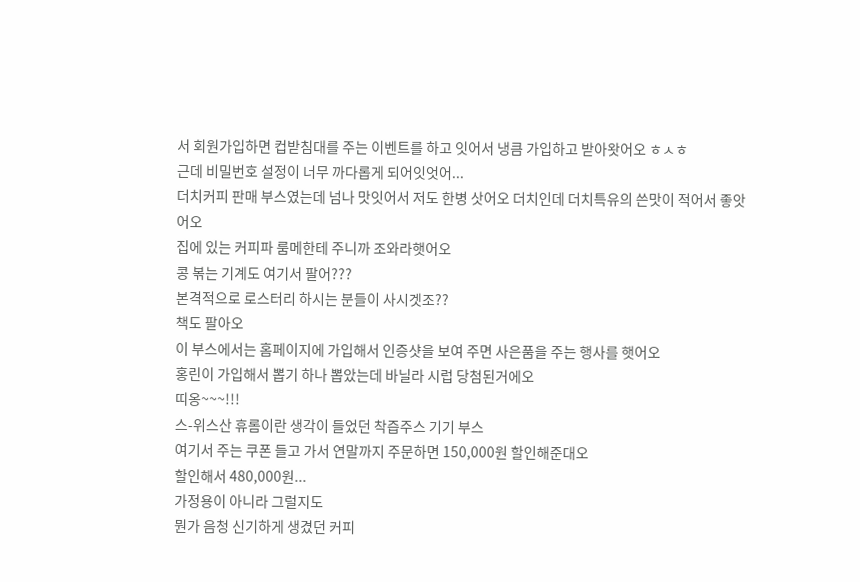서 회원가입하면 컵받침대를 주는 이벤트를 하고 잇어서 냉큼 가입하고 받아왓어오 ㅎㅅㅎ
근데 비밀번호 설정이 너무 까다롭게 되어잇엇어...
더치커피 판매 부스였는데 넘나 맛잇어서 저도 한병 삿어오 더치인데 더치특유의 쓴맛이 적어서 좋앗어오
집에 있는 커피파 룸메한테 주니까 조와라햇어오
콩 볶는 기계도 여기서 팔어???
본격적으로 로스터리 하시는 분들이 사시겟조??
책도 팔아오
이 부스에서는 홈페이지에 가입해서 인증샷을 보여 주면 사은품을 주는 행사를 햇어오
홍린이 가입해서 뽑기 하나 뽑았는데 바닐라 시럽 당첨된거에오
띠옹~~~!!!
스-위스산 휴롬이란 생각이 들었던 착즙주스 기기 부스
여기서 주는 쿠폰 들고 가서 연말까지 주문하면 150,000원 할인해준대오
할인해서 480,000원...
가정용이 아니라 그럴지도
뭔가 음청 신기하게 생겼던 커피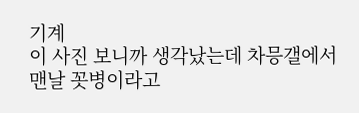기계
이 사진 보니까 생각났는데 차믕갤에서 맨날 꼿병이라고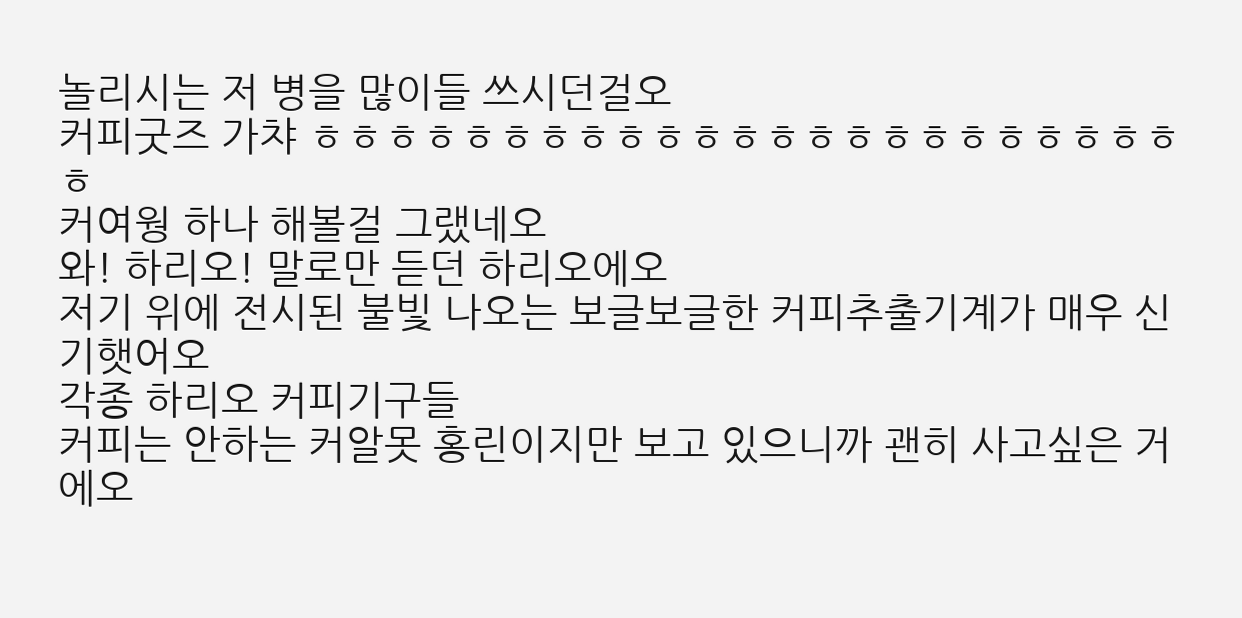놀리시는 저 병을 많이들 쓰시던걸오
커피굿즈 가챠 ㅎㅎㅎㅎㅎㅎㅎㅎㅎㅎㅎㅎㅎㅎㅎㅎㅎㅎㅎㅎㅎㅎㅎㅎ
커여웡 하나 해볼걸 그랬네오
와! 하리오! 말로만 듣던 하리오에오
저기 위에 전시된 불빛 나오는 보글보글한 커피추출기계가 매우 신기햇어오
각종 하리오 커피기구들
커피는 안하는 커알못 홍린이지만 보고 있으니까 괜히 사고싶은 거에오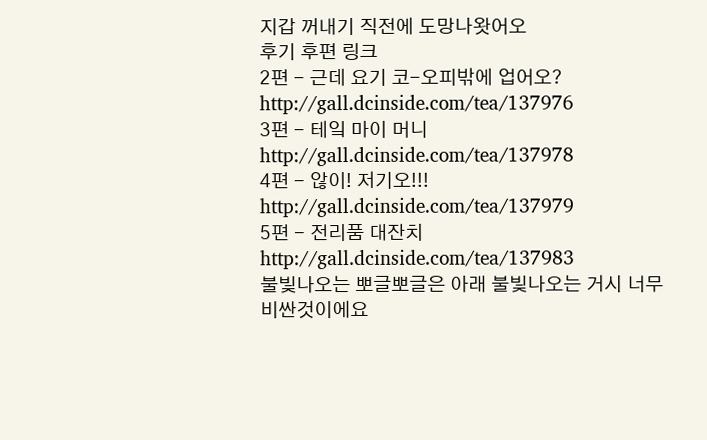지갑 꺼내기 직전에 도망나왓어오
후기 후편 링크
2편 - 근데 요기 코-오피밖에 업어오?
http://gall.dcinside.com/tea/137976
3편 - 테잌 마이 머니
http://gall.dcinside.com/tea/137978
4편 - 않이! 저기오!!!
http://gall.dcinside.com/tea/137979
5편 - 전리품 대잔치
http://gall.dcinside.com/tea/137983
불빛나오는 뽀글뽀글은 아래 불빛나오는 거시 너무 비싼것이에요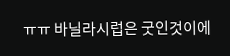ㅠㅠ 바닐라시럽은 굿인것이에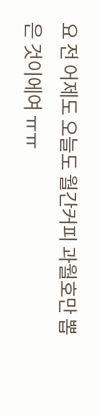요 전 어제도 오늘도 월간커피 과월호만 뽑은 것이에여 ㅠㅠ